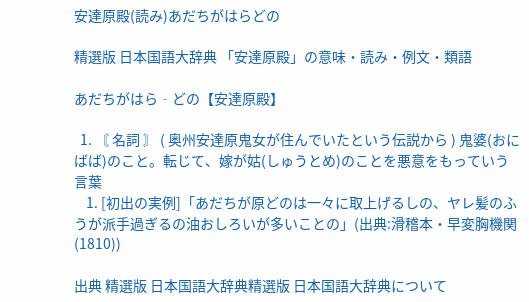安達原殿(読み)あだちがはらどの

精選版 日本国語大辞典 「安達原殿」の意味・読み・例文・類語

あだちがはら‐どの【安達原殿】

  1. 〘 名詞 〙 ( 奥州安達原鬼女が住んでいたという伝説から ) 鬼婆(おにばば)のこと。転じて、嫁が姑(しゅうとめ)のことを悪意をもっていう言葉
    1. [初出の実例]「あだちが原どのは一々に取上げるしの、ヤレ髪のふうが派手過ぎるの油おしろいが多いことの」(出典:滑稽本・早変胸機関(1810))

出典 精選版 日本国語大辞典精選版 日本国語大辞典について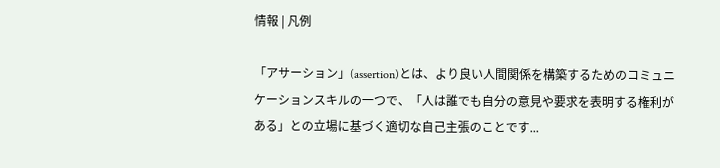情報 | 凡例

「アサーション」(assertion)とは、より良い人間関係を構築するためのコミュニケーションスキルの一つで、「人は誰でも自分の意見や要求を表明する権利がある」との立場に基づく適切な自己主張のことです...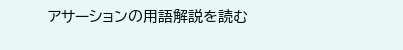アサーションの用語解説を読む